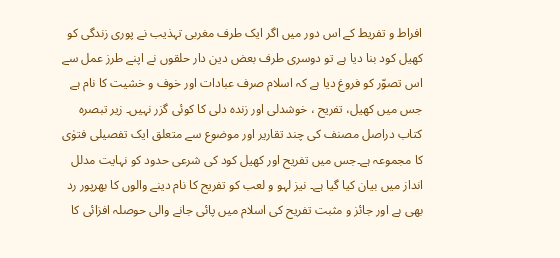افراط و تفریط کے اس دور میں اگر ایک طرف مغربی تہذیب نے پوری زندگی کو کھیل کود بنا دیا ہے تو دوسری طرف بعض دین دار حلقوں نے اپنے طرز عمل سے اس تصوّر کو فروغ دیا ہے کہ اسلام صرف عبادات اور خوف و خشیت کا نام ہے جس میں کھیل، تفریح ، خوشدلی اور زندہ دلی کا کوئی گزر نہیں۔ زیر تبصرہ کتاب دراصل مصنف کی چند تقاریر اور موضوع سے متعلق ایک تفصیلی فتوٰی کا مجموعہ ہے۔جس میں تفریح اور کھیل کود کی شرعی حدود کو نہایت مدلل انداز میں بیان کیا گیا ہے۔ نیز لہو و لعب کو تفریح کا نام دینے والوں کا بھرپور رد بھی ہے اور جائز و مثبت تفریح کی اسلام میں پائی جانے والی حوصلہ افزائی کا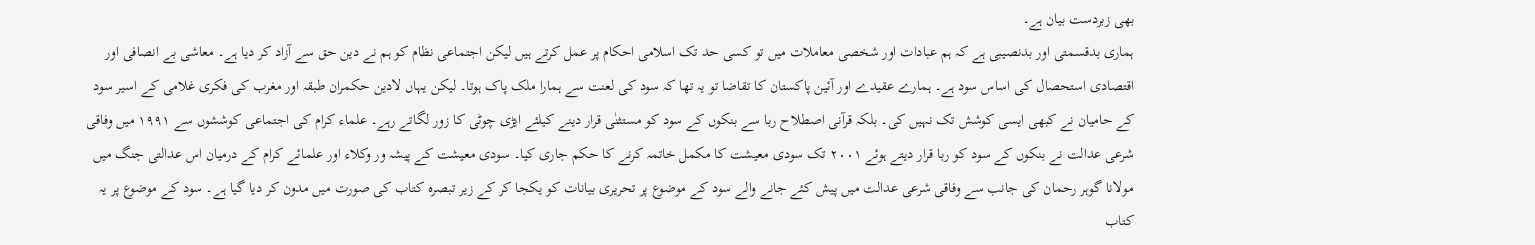بھی زبردست بیان ہے۔
ہماری بدقسمتی اور بدنصیبی ہے کہ ہم عبادات اور شخصی معاملات میں تو کسی حد تک اسلامی احکام پر عمل کرتے ہیں لیکن اجتماعی نظام کو ہم نے دین حق سے آزاد کر دیا ہے۔ معاشی بے انصافی اور اقتصادی استحصال کی اساس سود ہے۔ ہمارے عقیدے اور آئین پاکستان کا تقاضا تو یہ تھا کہ سود کی لعنت سے ہمارا ملک پاک ہوتا۔ لیکن یہاں لادین حکمران طبقہ اور مغرب کی فکری غلامی کے اسیر سود کے حامیان نے کبھی ایسی کوشش تک نہیں کی۔ بلکہ قرآنی اصطلاح ربا سے بنکوں کے سود کو مستثنٰی قرار دینے کیلئے ایڑی چوٹی کا زور لگاتے رہے۔ علماء کرام کی اجتماعی کوششوں سے ۱۹۹۱ میں وفاقی شرعی عدالت نے بنکوں کے سود کو ربا قرار دیتے ہوئے ۲۰۰۱ تک سودی معیشت کا مکمل خاتمہ کرنے کا حکم جاری کیا۔ سودی معیشت کے پیشہ ور وکلاء اور علمائے کرام کے درمیان اس عدالتی جنگ میں مولانا گوہر رحمان کی جانب سے وفاقی شرعی عدالت میں پیش کئے جانے والے سود کے موضوع پر تحریری بیانات کو یکجا کر کے زیر تبصرہ کتاب کی صورت میں مدون کر دیا گیا ہے۔ سود کے موضوع پر یہ کتاب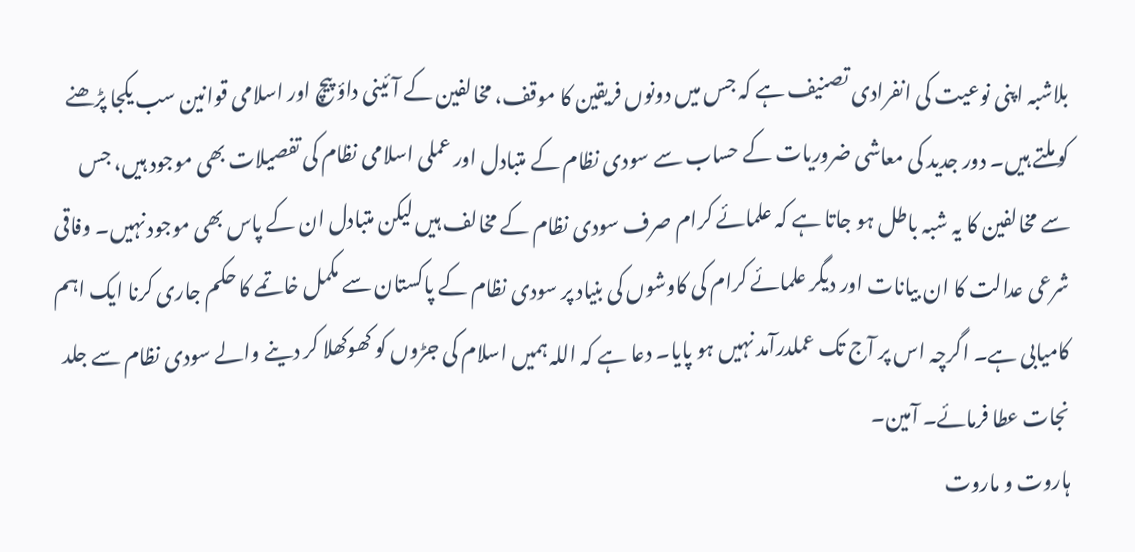بلاشبہ اپنی نوعیت کی انفرادی تصنیف ہے کہ جس میں دونوں فریقین کا موقف، مخالفین کے آئینی داؤ پیچ اور اسلامی قوانین سب یکجا پڑھنے کو ملتے ہیں۔ دور جدید کی معاشی ضروریات کے حساب سے سودی نظام کے متبادل اور عملی اسلامی نظام کی تفصیلات بھی موجود ہیں، جس سے مخالفین کا یہ شبہ باطل ہو جاتا ہے کہ علمائے کرام صرف سودی نظام کے مخالف ہیں لیکن متبادل ان کے پاس بھی موجود نہیں۔ وفاقی شرعی عدالت کا ان بیانات اور دیگر علمائے کرام کی کاوشوں کی بنیاد پر سودی نظام کے پاکستان سے مکمل خاتمے کا حکم جاری کرنا ایک اہم کامیابی ہے۔ اگرچہ اس پر آج تک عملدرآمد نہیں ہو پایا۔ دعا ہے کہ اللہ ہمیں اسلام کی جڑوں کو کھوکھلا کر دینے والے سودی نظام سے جلد نجات عطا فرمائے۔ آمین۔
ہاروت و ماروت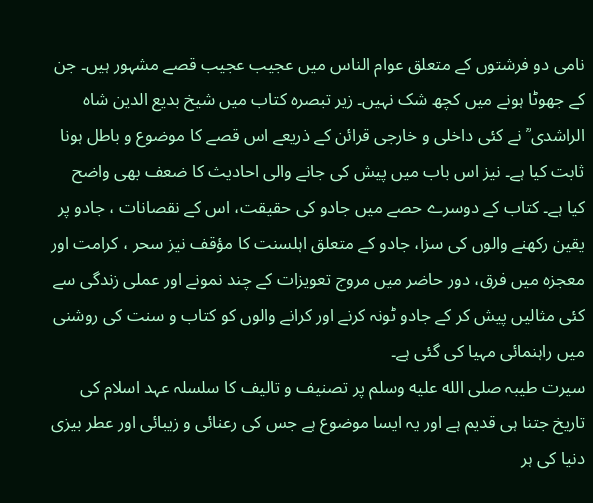نامی دو فرشتوں کے متعلق عوام الناس میں عجیب عجیب قصے مشہور ہیں۔ جن کے جھوٹا ہونے میں کچھ شک نہیں۔ زیر تبصرہ کتاب میں شیخ بدیع الدین شاہ الراشدی ؒ نے کئی داخلی و خارجی قرائن کے ذریعے اس قصے کا موضوع و باطل ہونا ثابت کیا ہے۔ نیز اس باب میں پیش کی جانے والی احادیث کا ضعف بھی واضح کیا ہے۔ کتاب کے دوسرے حصے میں جادو کی حقیقت، اس کے نقصانات ، جادو پر یقین رکھنے والوں کی سزا، جادو کے متعلق اہلسنت کا مؤقف نیز سحر ، کرامت اور معجزہ میں فرق، دور حاضر میں مروج تعویزات کے چند نمونے اور عملی زندگی سے کئی مثالیں پیش کر کے جادو ٹونہ کرنے اور کرانے والوں کو کتاب و سنت کی روشنی میں راہنمائی مہیا کی گئی ہے۔
سیرت طیبہ صلى الله عليه وسلم پر تصنیف و تالیف کا سلسلہ عہد اسلام کی تاریخ جتنا ہی قدیم ہے اور یہ ایسا موضوع ہے جس کی رعنائی و زیبائی اور عطر بیزی دنیا کی ہر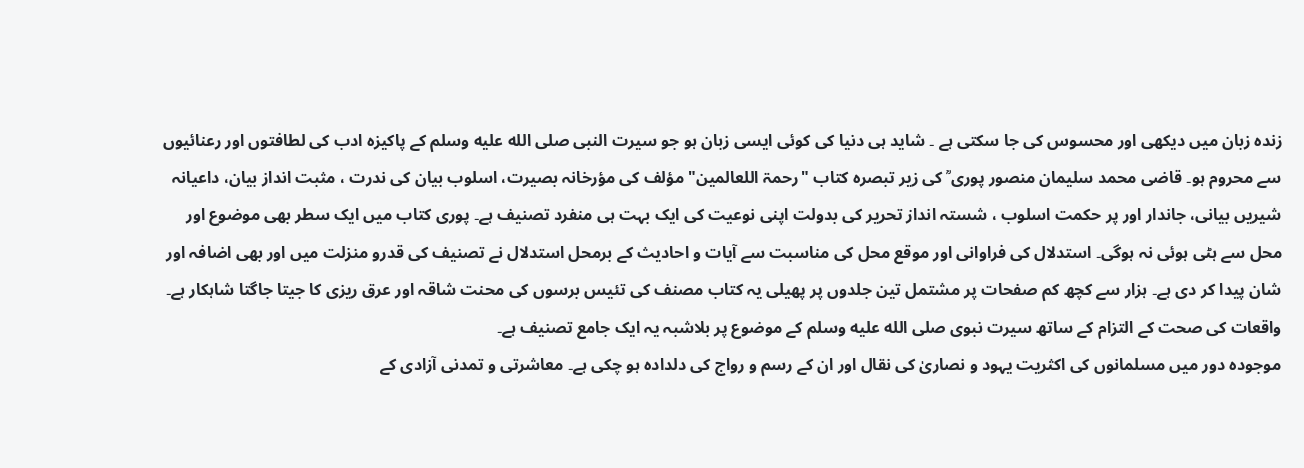زندہ زبان میں دیکھی اور محسوس کی جا سکتی ہے ۔ شاید ہی دنیا کی کوئی ایسی زبان ہو جو سیرت النبی صلى الله عليه وسلم کے پاکیزہ ادب کی لطافتوں اور رعنائیوں سے محروم ہو۔ قاضی محمد سلیمان منصور پوری ؒ کی زیر تبصرہ کتاب "رحمۃ اللعالمین" مؤلف کی مؤرخانہ بصیرت، اسلوب بیان کی ندرت ، مثبت انداز بیان، داعیانہ شیریں بیانی، جاندار اور پر حکمت اسلوب ، شستہ انداز تحریر کی بدولت اپنی نوعیت کی ایک بہت ہی منفرد تصنیف ہے۔ پوری کتاب میں ایک سطر بھی موضوع اور محل سے ہٹی ہوئی نہ ہوگی۔ استدلال کی فراوانی اور موقع محل کی مناسبت سے آیات و احادیث کے برمحل استدلال نے تصنیف کی قدرو منزلت میں اور بھی اضافہ اور شان پیدا کر دی ہے۔ ہزار سے کچھ کم صفحات پر مشتمل تین جلدوں پر پھیلی یہ کتاب مصنف کی تئیس برسوں کی محنت شاقہ اور عرق ریزی کا جیتا جاگتا شاہکار ہے۔ واقعات کی صحت کے التزام کے ساتھ سیرت نبوی صلى الله عليه وسلم کے موضوع پر بلاشبہ یہ ایک جامع تصنیف ہے۔
موجودہ دور میں مسلمانوں کی اکثریت یہود و نصاریٰ کی نقال اور ان کے رسم و رواج کی دلدادہ ہو چکی ہے۔ معاشرتی و تمدنی آزادی کے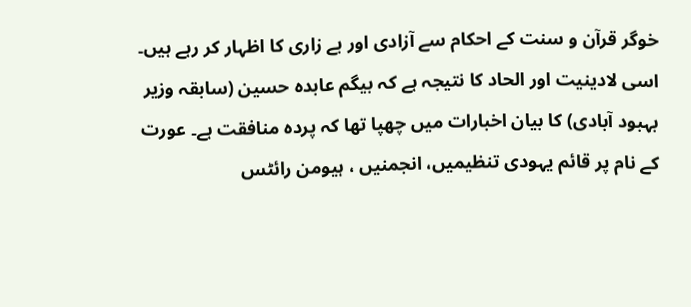خوگر قرآن و سنت کے احکام سے آزادی اور بے زاری کا اظہار کر رہے ہیں۔ اسی لادینیت اور الحاد کا نتیجہ ہے کہ بیگم عابدہ حسین (سابقہ وزیر بہبود آبادی) کا بیان اخبارات میں چھپا تھا کہ پردہ منافقت ہے۔ عورت کے نام پر قائم یہودی تنظیمیں، انجمنیں ، ہیومن رائٹس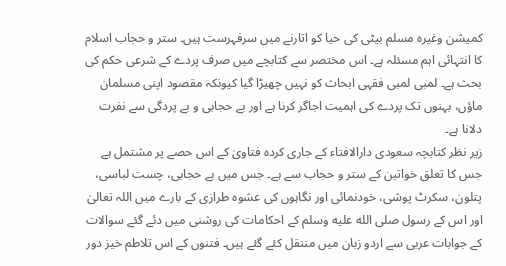کمیشن وغیرہ مسلم بیٹی کی حیا کو اتارنے میں سرفہرست ہیں۔ ستر و حجاب اسلام کا انتہائی اہم مسئلہ ہے۔ اس مختصر سے کتابچے میں صرف پردے کے شرعی حکم کی بحث ہے۔ لمبی لمبی فقہی ابحاث کو نہیں چھیڑا گیا کیونکہ مقصود اپنی مسلمان ماؤں، بہنوں تک پردے کی اہمیت اجاگر کرنا ہے اور بے حجابی و بے پردگی سے نفرت دلانا ہے۔
زیر نظر کتابچہ سعودی دارالافتاء کے جاری کردہ فتاویٰ کے اس حصے پر مشتمل ہے جس کا تعلق خواتین کے ستر و حجاب سے ہے۔ جس میں بے حجابی، چست لباسی، پتلون، سکرٹ پوشی، خودنمائی اور نگاہوں کی عشوہ طرازی کے بارے میں اللہ تعالیٰ اور اس کے رسول صلى الله عليه وسلم کے احکامات کی روشنی میں دئے گئے سوالات کے جوابات عربی سے اردو زبان میں منتقل کئے گئے ہیں۔ فتنوں کے اس تلاطم خیز دور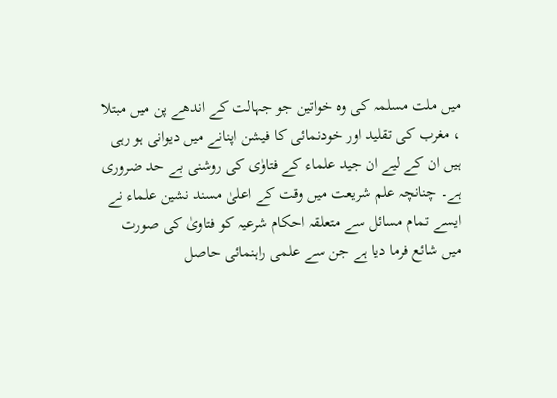میں ملت مسلمہ کی وہ خواتین جو جہالت کے اندھے پن میں مبتلا ، مغرب کی تقلید اور خودنمائی کا فیشن اپنانے میں دیوانی ہو رہی ہیں ان کے لیے ان جید علماء کے فتاوٰی کی روشنی بے حد ضروری ہے۔ چنانچہ علم شریعت میں وقت کے اعلیٰ مسند نشین علماء نے ایسے تمام مسائل سے متعلقہ احکام شرعیہ کو فتاویٰ کی صورت میں شائع فرما دیا ہے جن سے علمی راہنمائی حاصل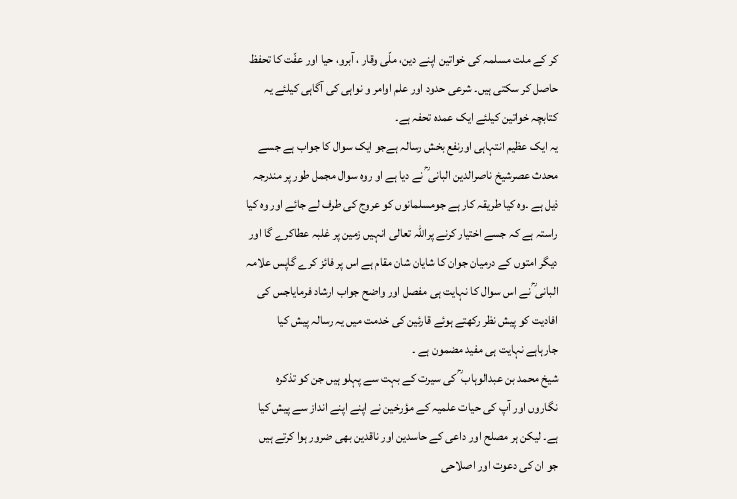کر کے ملت مسلمہ کی خواتین اپنے دین، ملّی وقار ، آبرو، حیا اور عفّت کا تحفظ حاصل کر سکتی ہیں۔ شرعی حدود اور علم اوامر و نواہی کی آگاہی کیلئے یہ کتابچہ خواتین کیلئے ایک عمدہ تحفہ ہے۔
یہ ایک عظیم انتہاہی اورنفع بخش رسالہ ہےجو ایک سوال کا جواب ہے جسے محدث عصرشیخ ناصرالدین البانی ؒ نے دیا ہے او روہ سوال مجمل طور پر مندرجہ ذیل ہے ۔وہ کیا طریقہ کار ہے جومسلمانوں کو عروج کی طرف لے جائے اور وہ کیا راستہ ہے کہ جسے اختیار کرنے پراللہ تعالی انہیں زمین پر غلبہ عطاکرے گا اور دیگر امتوں کے درمیان جوان کا شایان شان مقام ہے اس پر فائز کرے گاپس علامہ البانی ؒ نے اس سوال کا نہایت ہی مفصل اور واضح جواب ارشاد فرمایاجس کی افادیت کو پیش نظر رکھتے ہوئے قارئین کی خدمت میں یہ رسالہ پیش کیا جارہاہے نہایت ہی مفید مضمون ہے ۔
شیخ محمد بن عبدالوہاب ؒ کی سیرت کے بہت سے پہلو ہیں جن کو تذکرہ نگاروں اور آپ کی حیات علمیہ کے مؤرخین نے اپنے اپنے انداز سے پیش کیا ہے۔ لیکن ہر مصلح اور داعی کے حاسدین اور ناقدین بھی ضرور ہوا کرتے ہیں جو ان کی دعوت اور اصلاحی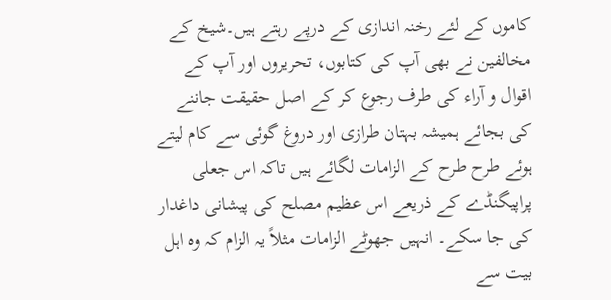کاموں کے لئے رخنہ اندازی کے درپے رہتے ہیں۔شیخ کے مخالفین نے بھی آپ کی کتابوں، تحریروں اور آپ کے اقوال و آراء کی طرف رجوع کر کے اصل حقیقت جاننے کی بجائے ہمیشہ بہتان طرازی اور دروغ گوئی سے کام لیتے ہوئے طرح طرح کے الزامات لگائے ہیں تاکہ اس جعلی پراپیگنڈے کے ذریعے اس عظیم مصلح کی پیشانی داغدار کی جا سکے۔ انہیں جھوٹے الزامات مثلاً یہ الزام کہ وہ اہل بیت سے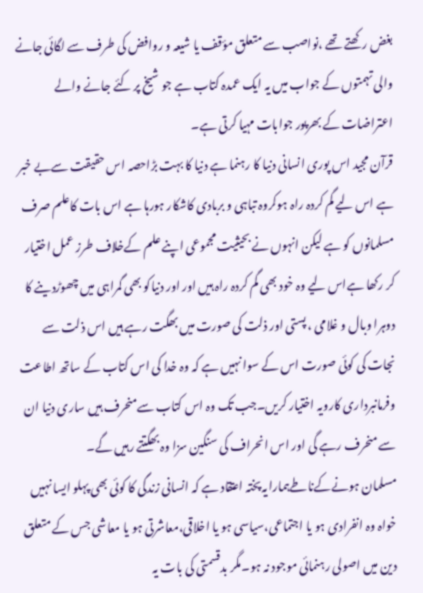بغض رکھتے تھے ،نواصب سے متعلق مؤقف یا شیعہ و روافض کی طرف سے لگائی جانے والی تہمتوں کے جواب میں یہ ایک عمدہ کتاب ہے جو شیخ پر کئے جانے والے اعتراضات کے بھرپور جوابات مہیا کرتی ہے۔
قرآن مجید اس پوری انسانی دنیا کا رہنما ہے دنیا کا بہت بڑاحصہ اس حقیقت سےبے خبر ہے اس لیے گم کردہ راہ ہوکروہ تباہی و بربادی کاشکار ہورہا ہے اس بات کاعلم صرف مسلمانوں کو ہے لیکن انہوں نے بحیثیت مجموعی اپنے علم کےخلاف طرز عمل اختیار کر رکھا ہےاس لیے وہ خود بھی گم کردہ راہ ہیں اور اور دنیاکو بھی گمراہی میں چھوڑدینے کا دوہرا وبال و غلامی ،پستی اور ذلت کی صورت میں بھگت رہے ہیں اس ذلت سے نجات کی کوئی صورت اس کے سوا نہیں ہے کہ وہ خدا کی اس کتاب کے ساتھ اطاعت وفرمانبرداری کارویہ اختیار کریں۔جب تک وہ اس کتاب سےمنحرف ہیں ساری دنیا ان سے منحرف رہے گی اور اس انحراف کی سنگین سزا وہ بھگتتے رہیں گے۔
مسلمان ہونےکےناطےہمارایہ پختہ اعتقاد ہے کہ انسانی زندگی کا کوئی بھی پہلو ایسا نہیں خواہ وہ انفرادی ہو یا اجتماعی،سیاسی ہو یا اخلاقی،معاشرتی ہو یا معاشی جس کے متعلق دین میں اصولی رہنمائی موجود نہ ہو۔مگر بدقسمتی کی بات یہ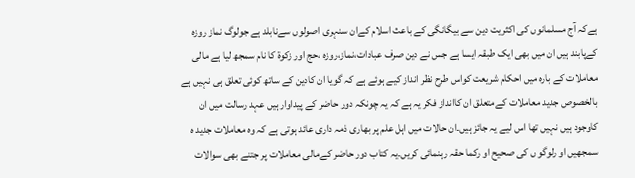ہےکہ آج مسلمانوں کی اکثریت دین سے بیگانگی کے باعث اسلام کےان سنہری اصولوں سےنابلد ہے جولوگ نماز روزہ کےپابند ہیں ان میں بھی ایک طبقہ ایسا ہے جس نے دین صرف عبادات،نماز،روزہ ،حج اور زکوۃ کا نام سمجھ لیا ہے مالی معاملات کے بارہ میں احکام شریعت کواس طرح نظر انداز کیے ہوئے ہے کہ گویا ان کادین کے ساتھ کوئی تعلق ہی نہیں ہے بالخصوص جدید معاملات کےمتعلق ان کاانداز فکر یہ ہے کہ یہ چونکہ دور حاضر کے پیداوار ہیں عہد رسالت میں ان کاوجود ہیں نہیں تھا اس لیے یہ جائز ہیں۔ان حالات میں اہل علم پر بھاری ذمہ داری عائد ہوتی ہے کہ وہ معاملات جدید ہ سمجھیں او رلوگو ں کی صحیح او رکما حقہ رہنمائی کریں۔یہ کتاب دور حاضر کےمالی معاملات پر جتنے بھی سوالات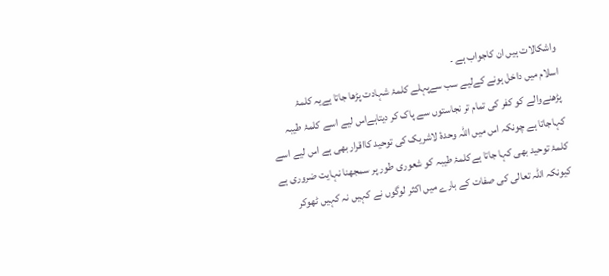واشکالات ہیں ان کاجواب ہے ۔
اسلام میں داخل ہونے کےلیے سب سےپہلے کلمۂ شہادت پڑھا جاتا ہےیہ کلمۂ پڑھنےوالے کو کفر کی تمام تر نجاستوں سے پاک کر دیتاہےاس لیے اسے کلمۂ طیبہ کہاجاتا ہے چونکہ اس میں اللہ وحدۂ لاشریک کی توحید کااقرار بھی ہے اس لیے اسے کلمۂ توحید بھی کہا جاتا ہےکلمۂ طیبہ کو شعوری طور پر سمجھنا نہایت ضروری ہے کیونکہ اللہ تعالی کی صفات کے بارے میں اکثر لوگوں نے کہیں نہ کہیں ٹھوکر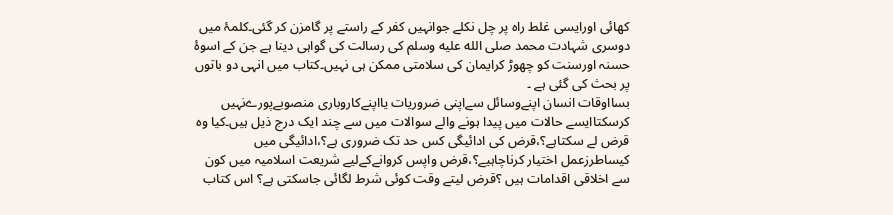کھائی اورایسی غلط راہ پر چل نکلے جوانہیں کفر کے راستے پر گامزن کر گئی۔کلمۂ میں دوسری شہادت محمد صلى الله عليه وسلم کی رسالت کی گواہی دینا ہے جن کے اسوۂ حسنہ اورسنت کو چھوڑ کرایمان کی سلامتی ممکن ہی نہیں۔کتاب میں انہی دو باتوں پر بحث کی گئی ہے ۔
بسااوقات انسان اپنےوسائل سےاپنی ضروریات یااپنےکاروباری منصوبےپورےنہیں کرسکتاایسے حالات میں پیدا ہونے والے سوالات میں سے چند ایک درج ذیل ہیں۔کیا وہ قرض لے سکتاہے؟،قرض کی ادائیگی کس حد تک ضروری ہے؟،ادائیگی میں کیساطرزعمل اختیار کرناچاہیے؟،قرض واپس کروانےکےلیے شریعت اسلامیہ میں کون سے اخلاقی اقدامات ہیں ؟قرض لیتے وقت کوئی شرط لگائی جاسکتی ہے؟ اس کتاب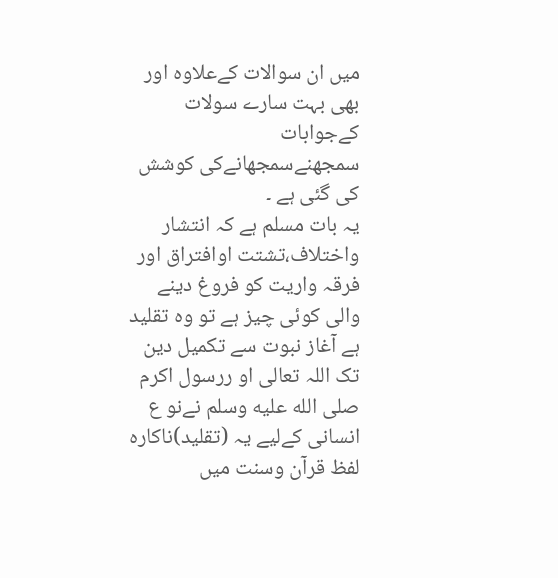میں ان سوالات کےعلاوہ اور بھی بہت سارے سولات کےجوابات سمجھنےسمجھانےکی کوشش کی گئی ہے ۔
یہ بات مسلم ہے کہ انتشار واختلاف،تشتت اوافتراق اور فرقہ واریت کو فروغ دینے والی کوئی چیز ہے تو وہ تقلید ہے آغاز نبوت سے تکمیل دین تک اللہ تعالی او ررسول اکرم صلى الله عليه وسلم نےنو ع انسانی کےلیے یہ (تقلید)ناکارہ لفظ قرآن وسنت میں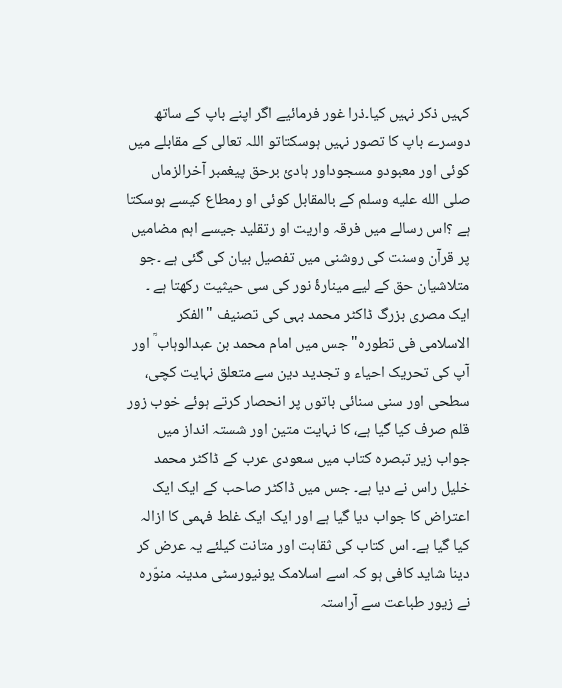کہیں ذکر نہیں کیا۔ذرا غور فرمائیے اگر اپنے باپ کے ساتھ دوسرے باپ کا تصور نہیں ہوسکتاتو اللہ تعالی کے مقابلے میں کوئی اور معبودو مسجوداور ہادئ برحق پیغمبر آخرالزماں صلى الله عليه وسلم کے بالمقابل کوئی او رمطاع کیسے ہوسکتا ہے ؟اس رسالے میں فرقہ واریت او رتقلید جیسے اہم مضامیں پر قرآن وسنت کی روشنی میں تفصیل بیان کی گئی ہے ۔جو متلاشیان حق کے لیے مینارۂ نور کی سی حیثیت رکھتا ہے ۔
ایک مصری بزرگ ڈاکٹر محمد بہی کی تصنیف "الفکر الاسلامی فی تطورہ" جس میں امام محمد بن عبدالوہاب ؒ اور آپ کی تحریک احیاء و تجدید دین سے متعلق نہایت کچی، سطحی اور سنی سنائی باتوں پر انحصار کرتے ہوئے خوب زور قلم صرف کیا گیا ہے، کا نہایت متین اور شستہ انداز میں جواب زیر تبصرہ کتاب میں سعودی عرب کے ڈاکٹر محمد خلیل راس نے دیا ہے۔ جس میں ڈاکٹر صاحب کے ایک ایک اعتراض کا جواب دیا گیا ہے اور ایک ایک غلط فہمی کا ازالہ کیا گیا ہے۔ اس کتاب کی ثقاہت اور متانت کیلئے یہ عرض کر دینا شاید کافی ہو کہ اسے اسلامک یونیورسٹی مدینہ منوّرہ نے زیور طباعت سے آراستہ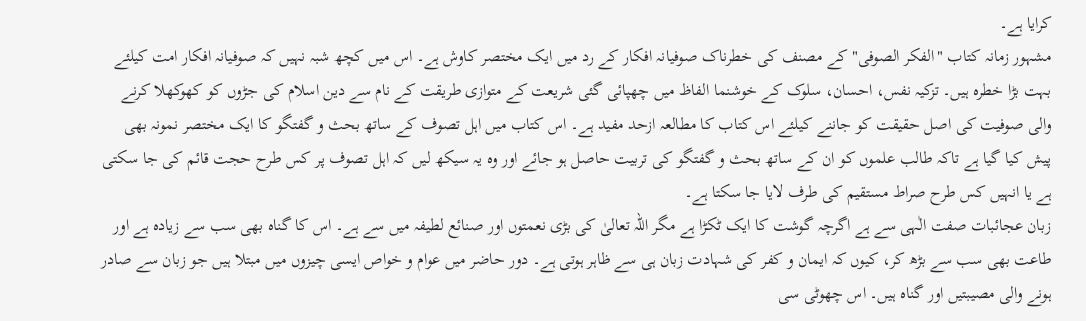کرایا ہے۔
مشہور زمانہ کتاب "الفکر الصوفی" کے مصنف کی خطرناک صوفیانہ افکار کے رد میں ایک مختصر کاوش ہے۔ اس میں کچھ شبہ نہیں کہ صوفیانہ افکار امت کیلئے بہت بڑا خطرہ ہیں۔ تزکیہ نفس، احسان، سلوک کے خوشنما الفاظ میں چھپائی گئی شریعت کے متوازی طریقت کے نام سے دین اسلام کی جڑوں کو کھوکھلا کرنے والی صوفیت کی اصل حقیقت کو جاننے کیلئے اس کتاب کا مطالعہ ازحد مفید ہے۔ اس کتاب میں اہل تصوف کے ساتھ بحث و گفتگو کا ایک مختصر نمونہ بھی پیش کیا گیا ہے تاکہ طالب علموں کو ان کے ساتھ بحث و گفتگو کی تربیت حاصل ہو جائے اور وہ یہ سیکھ لیں کہ اہل تصوف پر کس طرح حجت قائم کی جا سکتی ہے یا انہیں کس طرح صراط مستقیم کی طرف لایا جا سکتا ہے۔
زبان عجائبات صفت الٰہی سے ہے اگرچہ گوشت کا ایک ٹکڑا ہے مگر اللہ تعالیٰ کی بڑی نعمتوں اور صنائع لطیفہ میں سے ہے۔ اس کا گناہ بھی سب سے زیادہ ہے اور طاعت بھی سب سے بڑھ کر، کیوں کہ ایمان و کفر کی شہادت زبان ہی سے ظاہر ہوتی ہے۔ دور حاضر میں عوام و خواص ایسی چیزوں میں مبتلا ہیں جو زبان سے صادر ہونے والی مصیبتیں اور گناہ ہیں۔ اس چھوٹی سی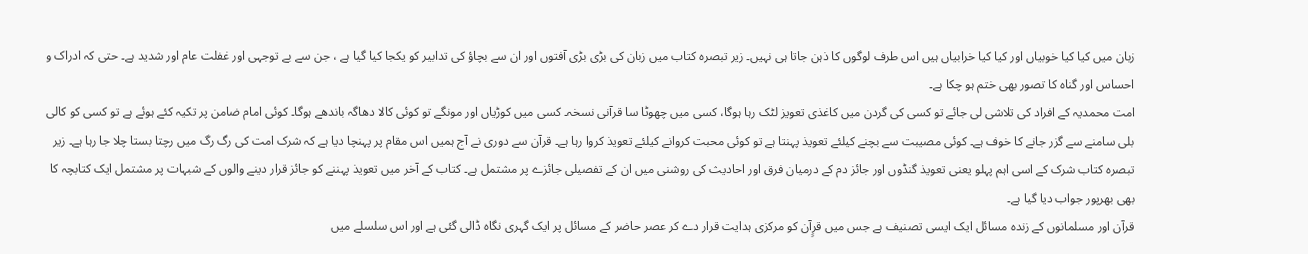زبان میں کیا کیا خوبیاں اور کیا کیا خرابیاں ہیں اس طرف لوگوں کا ذہن جاتا ہی نہیں۔ زیر تبصرہ کتاب میں زبان کی بڑی بڑی آفتوں اور ان سے بچاؤ کی تدابیر کو یکجا کیا گیا ہے ، جن سے بے توجہی اور غفلت عام اور شدید ہے۔ حتی کہ ادراک و احساس اور گناہ کا تصور بھی ختم ہو چکا ہے۔
امت محمدیہ کے افراد کی تلاشی لی جائے تو کسی کی گردن میں کاغذی تعویز لٹک رہا ہوگا، کسی میں چھوٹا سا قرآنی نسخہ۔ کسی میں کوڑیاں اور مونگے تو کوئی کالا دھاگہ باندھے ہوگا۔ کوئی امام ضامن پر تکیہ کئے ہوئے ہے تو کسی کو کالی بلی سامنے سے گزر جانے کا خوف ہے۔ کوئی مصیبت سے بچنے کیلئے تعویذ پہنتا ہے تو کوئی محبت کروانے کیلئے تعویذ کروا رہا ہے۔ قرآن سے دوری نے آج ہمیں اس مقام پر پہنچا دیا ہے کہ شرک امت کی رگ رگ میں رچتا بستا چلا جا رہا ہے۔ زیر تبصرہ کتاب شرک کے اسی اہم پہلو یعنی تعویذ گنڈوں اور جائز دم کے درمیان فرق اور احادیث کی روشنی میں ان کے تفصیلی جائزے پر مشتمل ہے۔ کتاب کے آخر میں تعویذ پہننے کو جائز قرار دینے والوں کے شبہات پر مشتمل ایک کتابچہ کا بھی بھرپور جواب دیا گیا ہے۔
قرآن اور مسلمانوں کے زندہ مسائل ایک ایسی تصنیف ہے جس میں قرٍآن کو مرکزی ہدایت قرار دے کر عصر حاضر کے مسائل پر ایک گہری نگاہ ڈالی گئی ہے اور اس سلسلے میں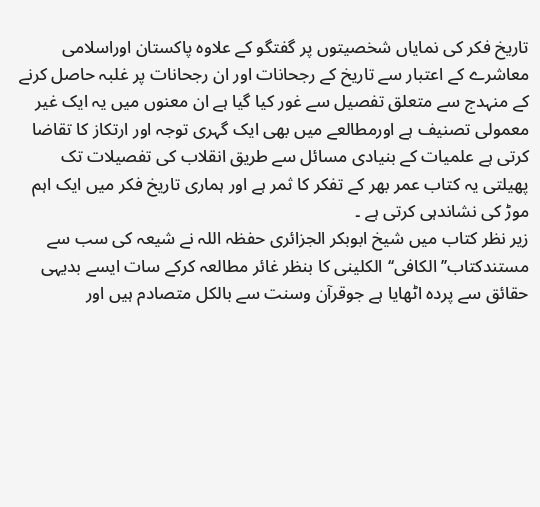تاریخ فکر کی نمایاں شخصیتوں پر گفتگو کے علاوہ پاکستان اوراسلامی معاشرے کے اعتبار سے تاریخ کے رجحانات اور ان رجحانات پر غلبہ حاصل کرنے کے منہدج سے متعلق تفصیل سے غور کیا گیا ہے ان معنوں میں یہ ایک غیر معمولی تصنیف ہے اورمطالعے میں بھی ایک گہری توجہ اور ارتکاز کا تقاضا کرتی ہے علمیات کے بنیادی مسائل سے طریق انقلاب کی تفصیلات تک پھیلتی یہ کتاب عمر بھر کے تفکر کا ثمر ہے اور ہماری تاریخ فکر میں ایک اہم موڑ کی نشاندہی کرتی ہے ۔
زیر نظر کتاب میں شیخ ابوبکر الجزائری حفظہ اللہ نے شیعہ کی سب سے مستندکتاب’’الکافی‘‘الکلینی کا بنظر غائر مطالعہ کرکے سات ایسے بدیہی حقائق سے پردہ اٹھایا ہے جوقرآن وسنت سے بالکل متصادم ہیں اور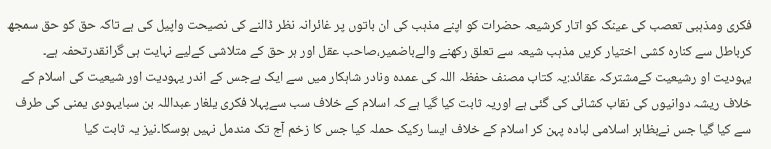فکری ومذہبی تعصب کی عینک کو اتار کرشیعہ حضرات کو اپنے مذہب کی ان باتوں پر غائرانہ نظر ڈالنے کی نصیحت واپیل کی ہے تاکہ حق کو حق سمجھ کرباطل سے کنارہ کشی اختیار کریں مذہب شیعہ سے تعلق رکھنے والےباضمیر،صاحب عقل اور ہر حق کے متلاشی کےلیے نہایت ہی گرانقدرتحفہ ہے۔
یہودیت او رشیعیت کےمشترکہ عقائد:یہ کتاب مصنف حفظہ اللہ کی عمدہ ونادر شاہکار میں سے ایک ہےجس کے اندر یہودیت اور شیعیت کی اسلام کے خلاف ریشہ دوانیوں کی نقاب کشائی کی گئی ہے اوریہ ثابت کیا گیا ہے کہ اسلام کے خلاف سب سےپہلا فکری یلغار عبداللہ بن سبایہودی یمنی کی طرف سے کیا گیا جس نےبظاہر اسلامی لبادہ پہن کر اسلام کے خلاف ایسا رکیک حملہ کیا جس کا زخم آج تک مندمل نہیں ہوسکا۔نیز یہ ثابت کیا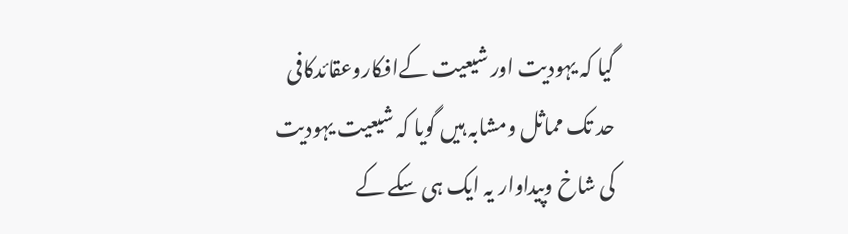گیا کہ یہودیت اور شیعیت کےافکاروعقائدکافی حد تک مماثل ومشابہ ہیں گویا کہ شیعیت یہودیت کی شاخ وپیداوار یہ ایک ہی سکے کے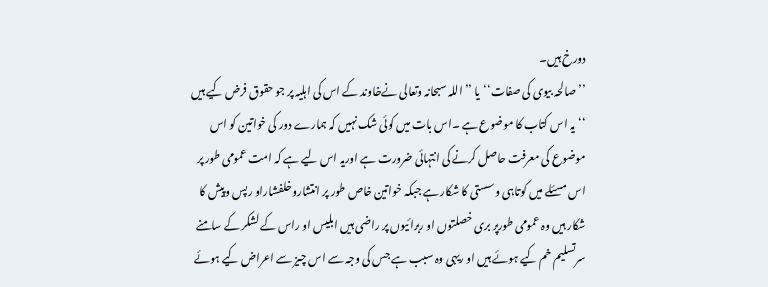دورخ ہیں۔
’’صالحہ بیوی کی صفات‘‘یا ’’اللہ سبحانہ وتعالی نےخاوند کے اس کی اہلیہ پر جو حقوق فرض کیے ہیں ‘‘یہ اس کتاب کا موضوع ہے ۔اس بات میں کوئی شک نہیں کہ ہمارے دور کی خواتین کو اس موضوع کی معرفت حاصل کرنے کی انتہائی ضرورت ہے اوریہ اس لیے ہے کہ امت عمومی طور پر اس مسئلے میں کوتاہی وسستی کا شکار ہے جبکہ خواتین خاص طور پر انتشاروخلفشاراو رپس وپیش کا شکار ہیں وہ عمومی طورپر بری خصلتوں او ربرائیوں پر راضی ہیں ابلیس او راس کے لشکر کے سامنے سرتسلیم خم کیے ہوئے ہیں او ریہی وہ سبب ہے جس کی وجہ سے اس چیز سے اعراض کیے ہوئے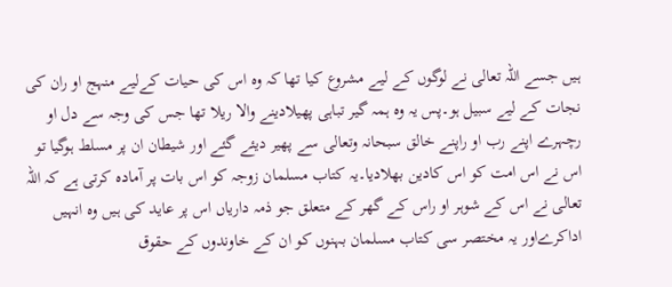ہیں جسے اللہ تعالی نے لوگوں کے لیے مشروع کیا تھا کہ وہ اس کی حیات کےلیے منہج او ران کی نجات کے لیے سبیل ہو۔پس یہ وہ ہمہ گیر تباہی پھیلادینے والا ریلا تھا جس کی وجہ سے دل او رچہرے اپنے رب او راپنے خالق سبحانہ وتعالی سے پھیر دیئے گئے اور شیطان ان پر مسلط ہوگیا تو اس نے اس امت کو اس کادین بھلادیا۔یہ کتاب مسلمان زوجہ کو اس بات پر آمادہ کرتی ہے کہ اللہ تعالی نے اس کے شوہر او راس کے گھر کے متعلق جو ذمہ داریاں اس پر عاید کی ہیں وہ انہیں اداکرےاور یہ مختصر سی کتاب مسلمان بہنوں کو ان کے خاوندوں کے حقوق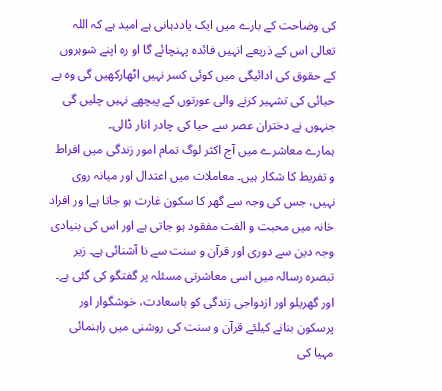کی وضاحت کے بارے میں ایک یاددہانی ہے امید ہے کہ اللہ تعالی اس کے ذریعے انہیں فائدہ پہنچائے گا او رہ اپنے شوہروں کے حقوق کی ادائیگی میں کوئی کسر نہیں اٹھارکھیں گی وہ بے حیائی کی تشہیر کرنے والی عورتوں کے پیچھے نہیں چلیں گی جنہوں نے دختران عصر سے حیا کی چادر اتار ڈالی۔
ہمارے معاشرے میں آج اکثر لوگ تمام امور زندگی میں افراط و تفریط کا شکار ہیں۔ معاملات میں اعتدال اور میانہ روی نہیں، جس کی وجہ سے گھر کا سکون غارت ہو جاتا ہےا ور افراد خانہ میں محبت و الفت مفقود ہو جاتی ہے اور اس کی بنیادی وجہ دین سے دوری اور قرآن و سنت سے نا آشنائی ہے۔ زیر تبصرہ رسالہ میں اسی معاشرتی مسئلہ پر گفتگو کی گئی ہے۔ اور گھریلو اور ازدواجی زندگی کو باسعادت، خوشگوار اور پرسکون بنانے کیلئے قرآن و سنت کی روشنی میں راہنمائی مہیا کی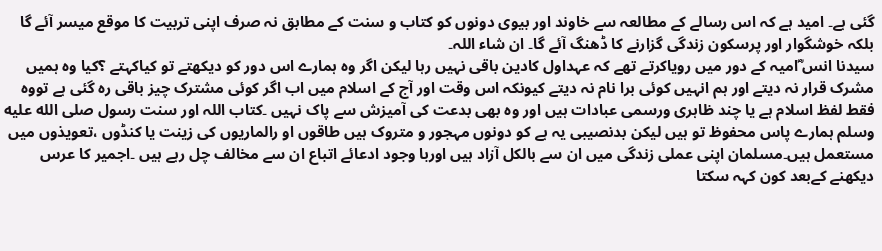گئی ہے۔ امید ہے کہ اس رسالے کے مطالعہ سے خاوند اور بیوی دونوں کو کتاب و سنت کے مطابق نہ صرف اپنی تربیت کا موقع میسر آئے گا بلکہ خوشگوار اور پرسکون زندگی گزارنے کا ڈھنگ آئے گا۔ ان شاء اللہ۔
سیدنا انس ؓامیہ کے دور میں رویاکرتے تھے کہ عہداول کادین باقی نہیں رہا لیکن اگر وہ ہمارے اس دور کو دیکھتے تو کیاکہتے ؟کیا وہ ہمیں مشرک قرار نہ دیتے اور ہم انہیں کوئی برا نام نہ دیتے کیونکہ اس وقت اور آج کے اسلام میں اب اگر کوئی مشترک چیز باقی رہ گئی ہے تووہ فقط لفظ اسلام ہے یا چند ظاہری ورسمی عبادات ہیں اور وہ بھی بدعت کی آمیزش سے پاک نہیں ۔کتاب اللہ اور سنت رسول صلى الله عليه وسلم ہمارے پاس محفوظ تو ہیں لیکن بدنصیبی یہ ہے کو دونوں مہجور و متروک ہیں طاقوں او رالماریوں کی زینت یا کنڈوں ،تعویذوں میں مستعمل ہیں۔مسلمان اپنی عملی زندگی میں ان سے بالکل آزاد ہیں اوربا وجود ادعائے اتباع ان سے مخالف چل رہے ہیں ۔اجمیر کا عرس دیکھنے کےبعد کون کہہ سکتا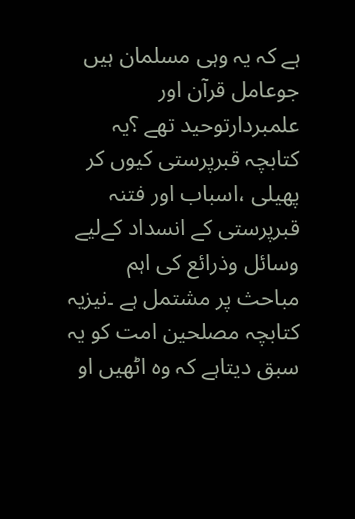ہے کہ یہ وہی مسلمان ہیں جوعامل قرآن اور علمبردارتوحید تھے ؟یہ کتابچہ قبرپرستی کیوں کر پھیلی ،اسباب اور فتنہ قبرپرستی کے انسداد کےلیے وسائل وذرائع کی اہم مباحث پر مشتمل ہے ۔نیزیہ کتابچہ مصلحین امت کو یہ سبق دیتاہے کہ وہ اٹھیں او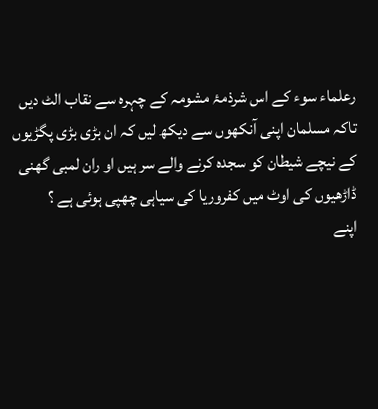رعلماء سوء کے اس شرذمۂ مشومہ کے چہرہ سے نقاب الٹ دیں تاکہ مسلمان اپنی آنکھوں سے دیکھ لیں کہ ان بڑی بڑی پگڑیوں کے نیچے شیطان کو سجدہ کرنے والے سر ہیں او ران لمبی گھنی ڈاڑھیوں کی اوٹ میں کفروریا کی سیاہی چھپی ہوئی ہے ؟
اپنے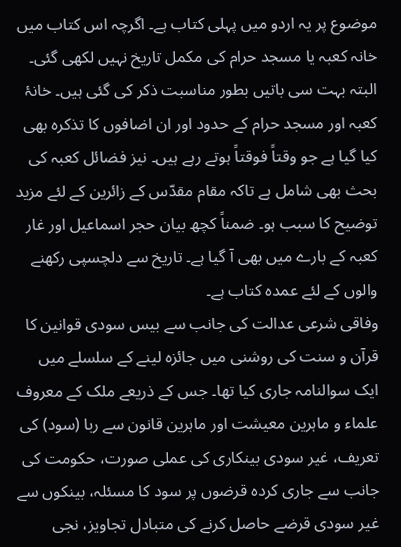موضوع پر یہ اردو میں پہلی کتاب ہے۔ اگرچہ اس کتاب میں خانہ کعبہ یا مسجد حرام کی مکمل تاریخ نہیں لکھی گئی۔ البتہ بہت سی باتیں بطور مناسبت ذکر کی گئی ہیں۔ خانۂ کعبہ اور مسجد حرام کے حدود اور ان اضافوں کا تذکرہ بھی کیا گیا ہے جو وقتاً فوقتاً ہوتے رہے ہیں۔ نیز فضائل کعبہ کی بحث بھی شامل ہے تاکہ مقام مقدّس کے زائرین کے لئے مزید توضیح کا سبب ہو۔ ضمناً کچھ بیان حجر اسماعیل اور غار کعبہ کے بارے میں بھی آ گیا ہے۔ تاریخ سے دلچسپی رکھنے والوں کے لئے عمدہ کتاب ہے۔
وفاقی شرعی عدالت کی جانب سے بیس سودی قوانین کا قرآن و سنت کی روشنی میں جائزہ لینے کے سلسلے میں ایک سوالنامہ جاری کیا تھا۔ جس کے ذریعے ملک کے معروف علماء و ماہرین معیشت اور ماہرین قانون سے ربا (سود) کی تعریف، غیر سودی بینکاری کی عملی صورت، حکومت کی جانب سے جاری کردہ قرضوں پر سود کا مسئلہ، بینکوں سے غیر سودی قرضے حاصل کرنے کی متبادل تجاویز، نجی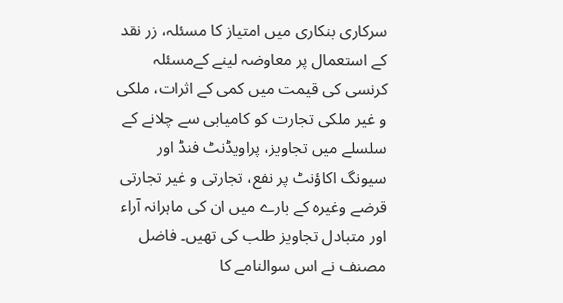سرکاری بنکاری میں امتیاز کا مسئلہ، زر نقد کے استعمال پر معاوضہ لینے کےمسئلہ کرنسی کی قیمت میں کمی کے اثرات، ملکی و غیر ملکی تجارت کو کامیابی سے چلانے کے سلسلے میں تجاویز، پراویڈنٹ فنڈ اور سیونگ اکاؤنٹ پر نفع، تجارتی و غیر تجارتی قرضے وغیرہ کے بارے میں ان کی ماہرانہ آراء اور متبادل تجاویز طلب کی تھیں۔ فاضل مصنف نے اس سوالنامے کا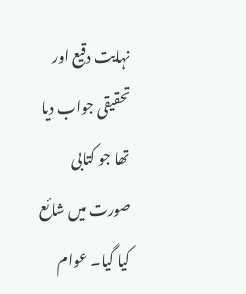نہایت دقیع اور تحقیقی جواب دیا تھا جو کتابی صورت میں شائع کیا گیا۔ عوام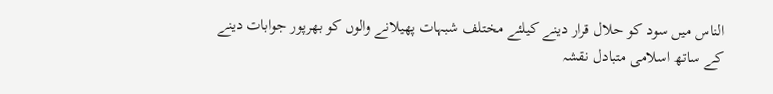الناس میں سود کو حلال قرار دینے کیلئے مختلف شبہات پھیلانے والوں کو بھرپور جوابات دینے کے ساتھ اسلامی متبادل نقشہ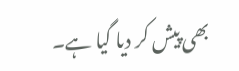بھی پیش کر دیا گیا ہے۔